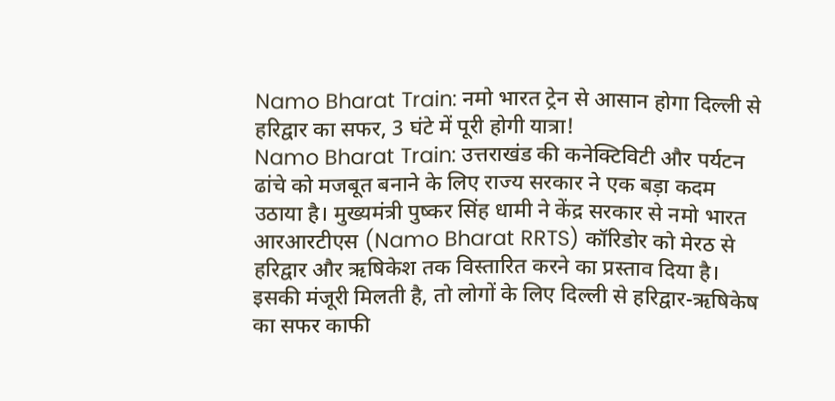Namo Bharat Train: नमो भारत ट्रेन से आसान होगा दिल्ली से हरिद्वार का सफर, 3 घंटे में पूरी होगी यात्रा!
Namo Bharat Train: उत्तराखंड की कनेक्टिविटी और पर्यटन ढांचे को मजबूत बनाने के लिए राज्य सरकार ने एक बड़ा कदम उठाया है। मुख्यमंत्री पुष्कर सिंह धामी ने केंद्र सरकार से नमो भारत आरआरटीएस (Namo Bharat RRTS) कॉरिडोर को मेरठ से हरिद्वार और ऋषिकेश तक विस्तारित करने का प्रस्ताव दिया है। इसकी मंजूरी मिलती है, तो लोगों के लिए दिल्ली से हरिद्वार-ऋषिकेष का सफर काफी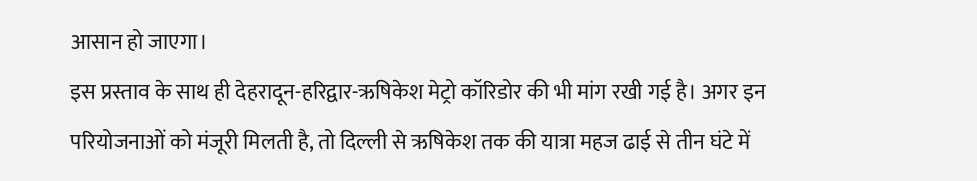आसान हो जाएगा।
इस प्रस्ताव के साथ ही देहरादून-हरिद्वार-ऋषिकेश मेट्रो कॉरिडोर की भी मांग रखी गई है। अगर इन परियोजनाओं को मंजूरी मिलती है, तो दिल्ली से ऋषिकेश तक की यात्रा महज ढाई से तीन घंटे में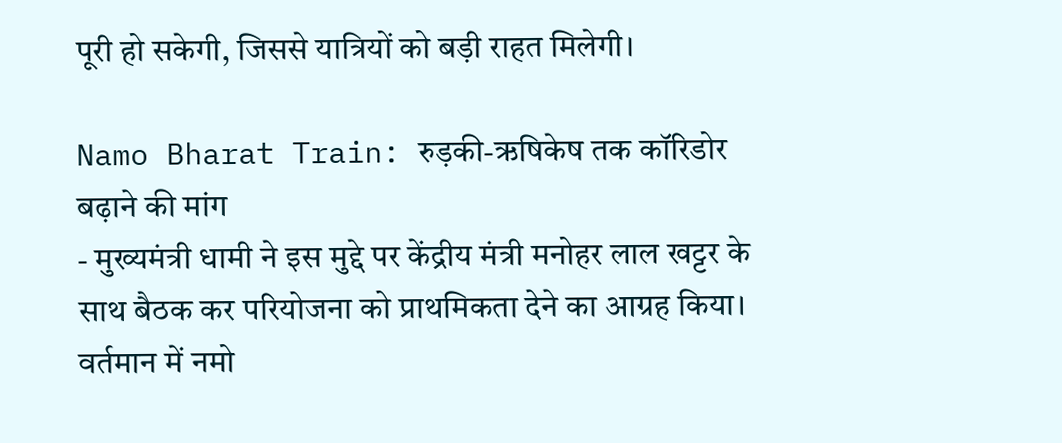पूरी हो सकेगी, जिससे यात्रियों को बड़ी राहत मिलेगी।

Namo Bharat Train: रुड़की-ऋषिकेष तक कॉरिडोर बढ़ाने की मांग
- मुख्यमंत्री धामी ने इस मुद्दे पर केंद्रीय मंत्री मनोहर लाल खट्टर के साथ बैठक कर परियोजना को प्राथमिकता देने का आग्रह किया। वर्तमान में नमो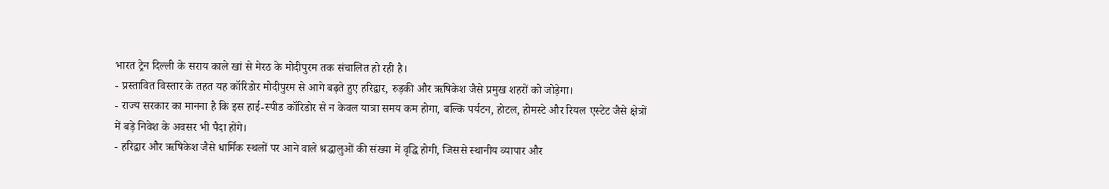भारत ट्रेन दिल्ली के सराय काले खां से मेरठ के मोदीपुरम तक संचालित हो रही है।
- प्रस्तावित विस्तार के तहत यह कॉरिडोर मोदीपुरम से आगे बढ़ते हुए हरिद्वार, रुड़की और ऋषिकेश जैसे प्रमुख शहरों को जोड़ेगा।
- राज्य सरकार का मानना है कि इस हाई-स्पीड कॉरिडोर से न केवल यात्रा समय कम होगा, बल्कि पर्यटन, होटल, होमस्टे और रियल एस्टेट जैसे क्षेत्रों में बड़े निवेश के अवसर भी पैदा होंगे।
- हरिद्वार और ऋषिकेश जैसे धार्मिक स्थलों पर आने वाले श्रद्धालुओं की संख्या में वृद्धि होगी, जिससे स्थानीय व्यापार और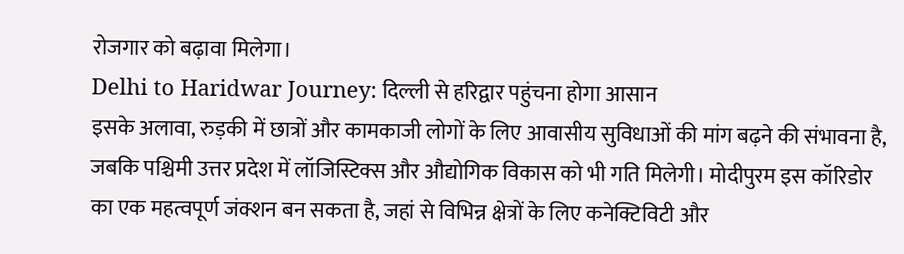रोजगार को बढ़ावा मिलेगा।
Delhi to Haridwar Journey: दिल्ली से हरिद्वार पहुंचना होगा आसान
इसके अलावा, रुड़की में छात्रों और कामकाजी लोगों के लिए आवासीय सुविधाओं की मांग बढ़ने की संभावना है, जबकि पश्चिमी उत्तर प्रदेश में लॉजिस्टिक्स और औद्योगिक विकास को भी गति मिलेगी। मोदीपुरम इस कॉरिडोर का एक महत्वपूर्ण जंक्शन बन सकता है, जहां से विभिन्न क्षेत्रों के लिए कनेक्टिविटी और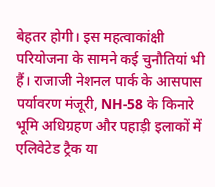बेहतर होगी। इस महत्वाकांक्षी परियोजना के सामने कई चुनौतियां भी हैं। राजाजी नेशनल पार्क के आसपास पर्यावरण मंजूरी, NH-58 के किनारे भूमि अधिग्रहण और पहाड़ी इलाकों में एलिवेटेड ट्रैक या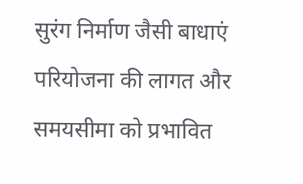सुरंग निर्माण जैसी बाधाएं परियोजना की लागत और समयसीमा को प्रभावित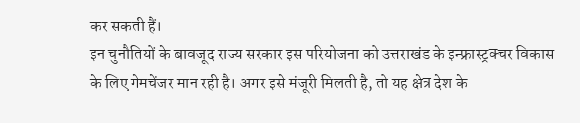कर सकती हैं।
इन चुनौतियों के बावजूद राज्य सरकार इस परियोजना को उत्तराखंड के इन्फ्रास्ट्रक्चर विकास के लिए गेमचेंजर मान रही है। अगर इसे मंजूरी मिलती है, तो यह क्षेत्र देश के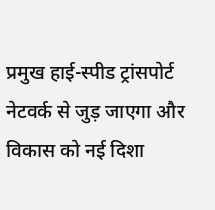प्रमुख हाई-स्पीड ट्रांसपोर्ट नेटवर्क से जुड़ जाएगा और विकास को नई दिशा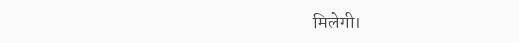मिलेगी।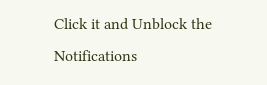Click it and Unblock the Notifications